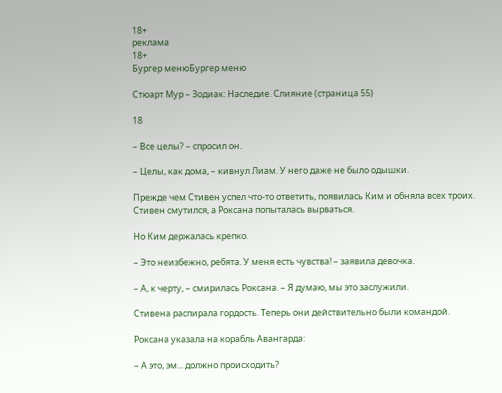18+
реклама
18+
Бургер менюБургер меню

Стюарт Мур – Зодиак: Наследие. Слияние (страница 55)

18

– Все целы? – спросил он.

– Целы, как дома, – кивнул Лиам. У него даже не было одышки.

Прежде чем Стивен успел что-то ответить, появилась Ким и обняла всех троих. Стивен смутился, а Роксана попыталась вырваться.

Но Ким держалась крепко.

– Это неизбежно, ребята. У меня есть чувства! – заявила девочка.

– А, к черту, – смирилась Роксана. – Я думаю, мы это заслужили.

Стивена распирала гордость. Теперь они действительно были командой.

Роксана указала на корабль Авангарда:

– А это, эм... должно происходить?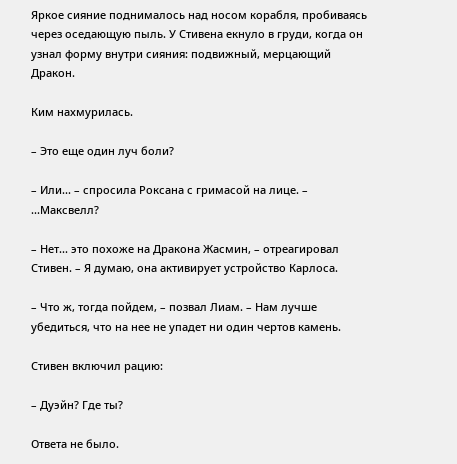Яркое сияние поднималось над носом корабля, пробиваясь через оседающую пыль. У Стивена екнуло в груди, когда он узнал форму внутри сияния: подвижный, мерцающий Дракон.

Ким нахмурилась.

– Это еще один луч боли?

– Или... – спросила Роксана с гримасой на лице. – ...Максвелл?

– Нет... это похоже на Дракона Жасмин, – отреагировал Стивен. – Я думаю, она активирует устройство Карлоса.

– Что ж, тогда пойдем, – позвал Лиам. – Нам лучше убедиться, что на нее не упадет ни один чертов камень.

Стивен включил рацию:

– Дуэйн? Где ты?

Ответа не было.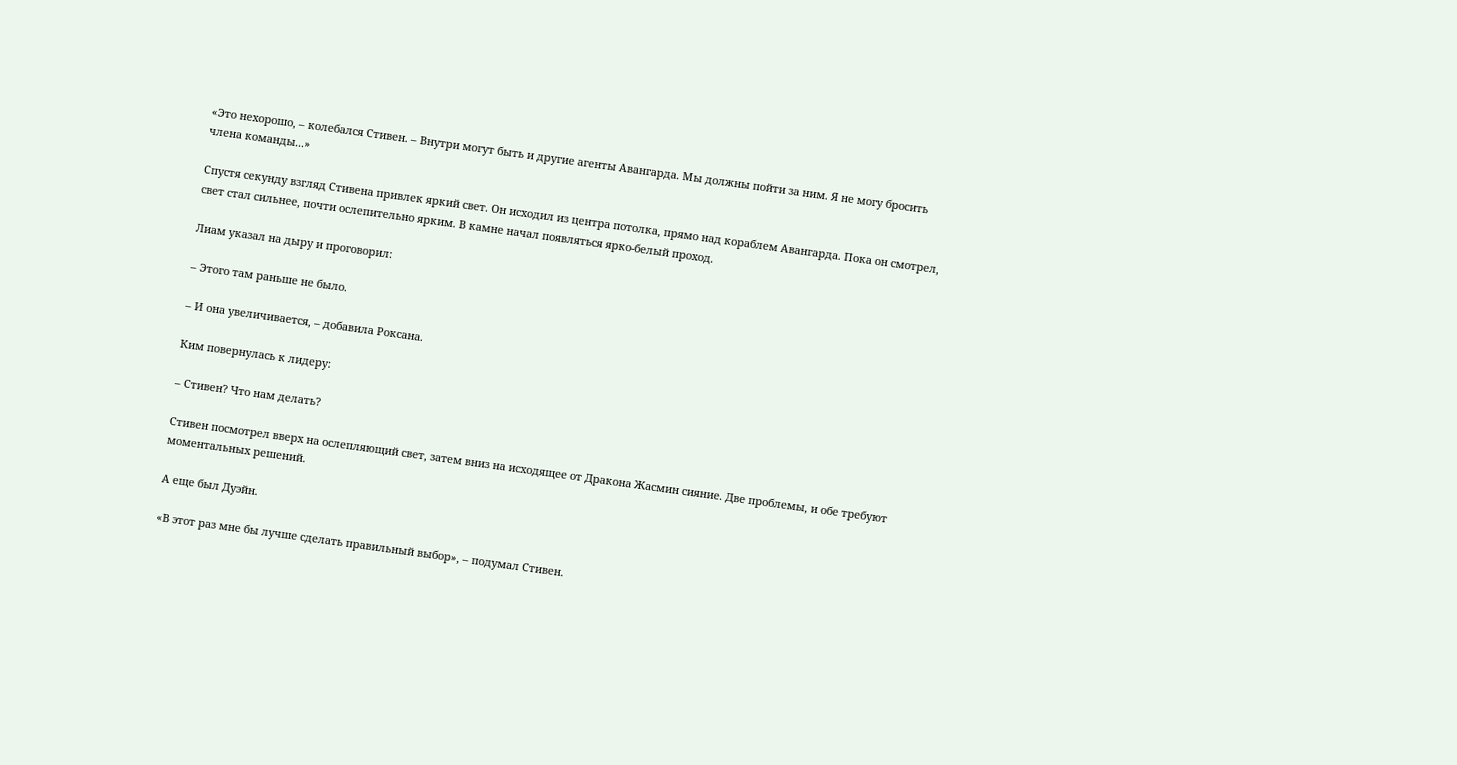«Это нехорошо, – колебался Стивен. – Внутри могут быть и другие агенты Авангарда. Мы должны пойти за ним. Я не могу бросить члена команды...»

Спустя секунду взгляд Стивена привлек яркий свет. Он исходил из центра потолка, прямо над кораблем Авангарда. Пока он смотрел, свет стал сильнее, почти ослепительно ярким. В камне начал появляться ярко-белый проход.

Лиам указал на дыру и проговорил:

– Этого там раньше не было.

– И она увеличивается, – добавила Роксана.

Ким повернулась к лидеру:

– Стивен? Что нам делать?

Стивен посмотрел вверх на ослепляющий свет, затем вниз на исходящее от Дракона Жасмин сияние. Две проблемы, и обе требуют моментальных решений.

А еще был Дуэйн.

«В этот раз мне бы лучше сделать правильный выбор», – подумал Стивен.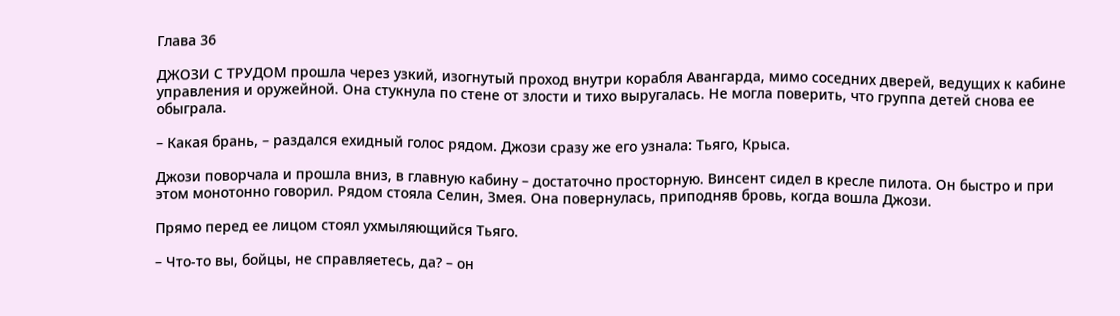Глава 36

ДЖОЗИ С ТРУДОМ прошла через узкий, изогнутый проход внутри корабля Авангарда, мимо соседних дверей, ведущих к кабине управления и оружейной. Она стукнула по стене от злости и тихо выругалась. Не могла поверить, что группа детей снова ее обыграла.

– Какая брань, – раздался ехидный голос рядом. Джози сразу же его узнала: Тьяго, Крыса.

Джози поворчала и прошла вниз, в главную кабину – достаточно просторную. Винсент сидел в кресле пилота. Он быстро и при этом монотонно говорил. Рядом стояла Селин, Змея. Она повернулась, приподняв бровь, когда вошла Джози.

Прямо перед ее лицом стоял ухмыляющийся Тьяго.

– Что-то вы, бойцы, не справляетесь, да? – он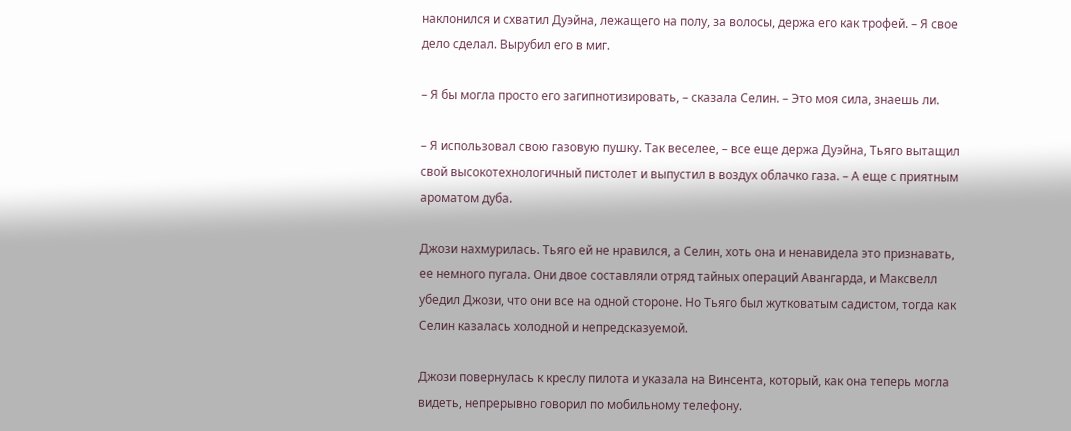наклонился и схватил Дуэйна, лежащего на полу, за волосы, держа его как трофей. – Я свое дело сделал. Вырубил его в миг.

– Я бы могла просто его загипнотизировать, – сказала Селин. – Это моя сила, знаешь ли.

– Я использовал свою газовую пушку. Так веселее, – все еще держа Дуэйна, Тьяго вытащил свой высокотехнологичный пистолет и выпустил в воздух облачко газа. – А еще с приятным ароматом дуба.

Джози нахмурилась. Тьяго ей не нравился, а Селин, хоть она и ненавидела это признавать, ее немного пугала. Они двое составляли отряд тайных операций Авангарда, и Максвелл убедил Джози, что они все на одной стороне. Но Тьяго был жутковатым садистом, тогда как Селин казалась холодной и непредсказуемой.

Джози повернулась к креслу пилота и указала на Винсента, который, как она теперь могла видеть, непрерывно говорил по мобильному телефону.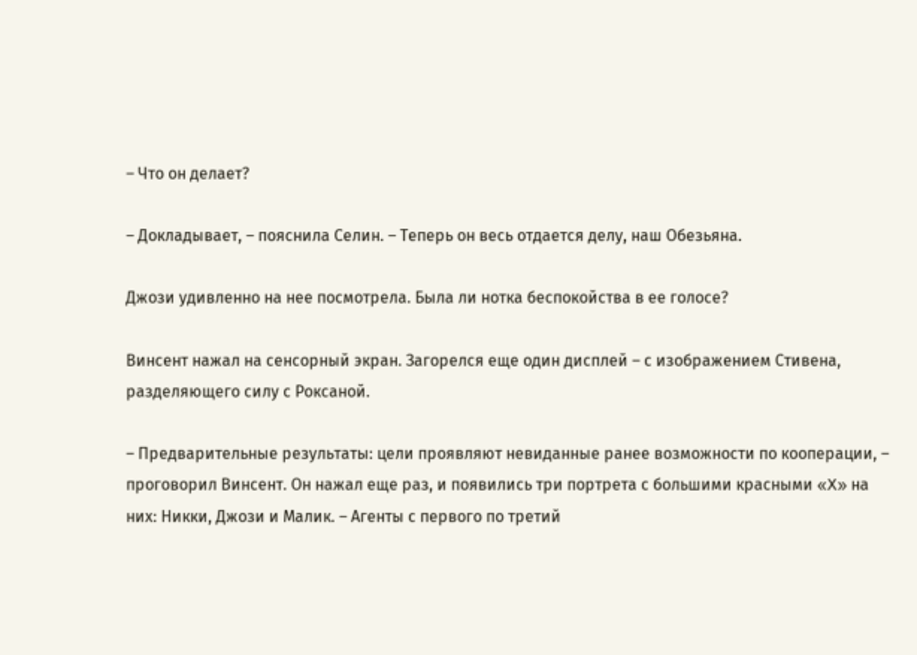– Что он делает?

– Докладывает, – пояснила Селин. – Теперь он весь отдается делу, наш Обезьяна.

Джози удивленно на нее посмотрела. Была ли нотка беспокойства в ее голосе?

Винсент нажал на сенсорный экран. Загорелся еще один дисплей – с изображением Стивена, разделяющего силу с Роксаной.

– Предварительные результаты: цели проявляют невиданные ранее возможности по кооперации, – проговорил Винсент. Он нажал еще раз, и появились три портрета с большими красными «X» на них: Никки, Джози и Малик. – Агенты с первого по третий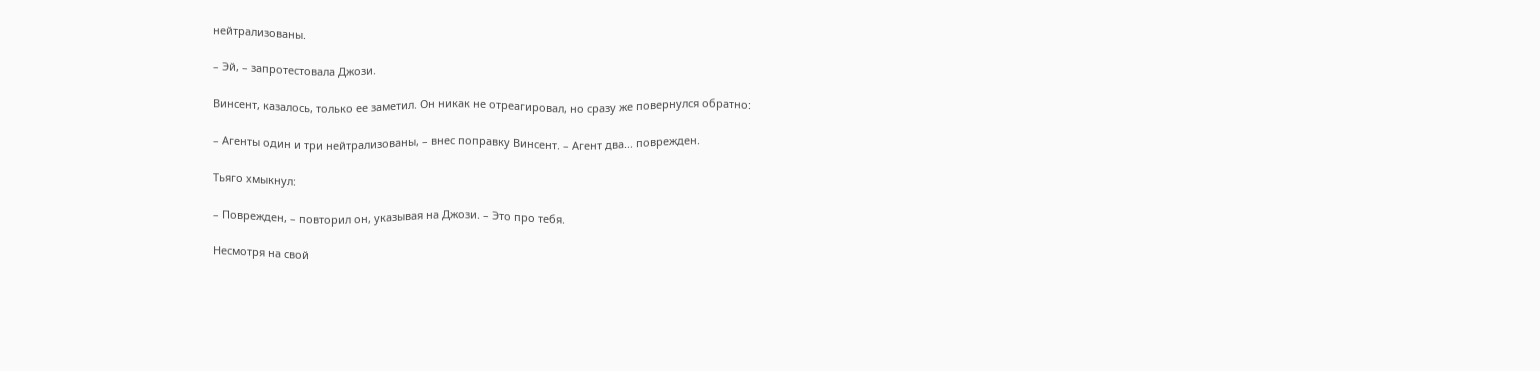нейтрализованы.

– Эй, – запротестовала Джози.

Винсент, казалось, только ее заметил. Он никак не отреагировал, но сразу же повернулся обратно:

– Агенты один и три нейтрализованы, – внес поправку Винсент. – Агент два... поврежден.

Тьяго хмыкнул:

– Поврежден, – повторил он, указывая на Джози. – Это про тебя.

Несмотря на свой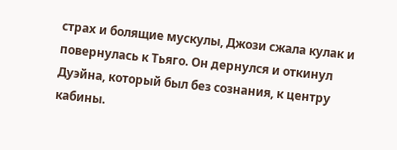страх и болящие мускулы, Джози сжала кулак и повернулась к Тьяго. Он дернулся и откинул Дуэйна, который был без сознания, к центру кабины.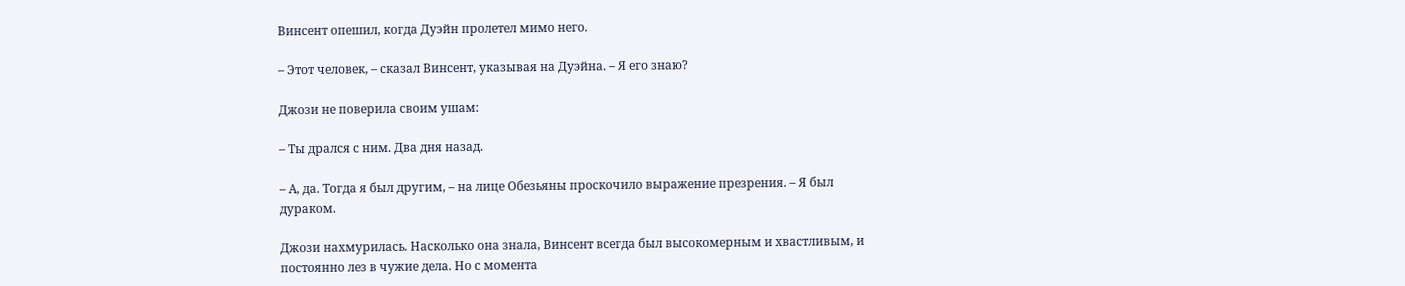Винсент опешил, когда Дуэйн пролетел мимо него.

– Этот человек, – сказал Винсент, указывая на Дуэйна. – Я его знаю?

Джози не поверила своим ушам:

– Ты дрался с ним. Два дня назад.

– А, да. Тогда я был другим, – на лице Обезьяны проскочило выражение презрения. – Я был дураком.

Джози нахмурилась. Насколько она знала, Винсент всегда был высокомерным и хвастливым, и постоянно лез в чужие дела. Но с момента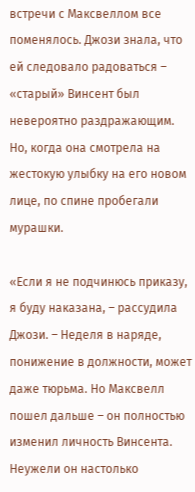встречи с Максвеллом все поменялось. Джози знала, что ей следовало радоваться – «старый» Винсент был невероятно раздражающим. Но, когда она смотрела на жестокую улыбку на его новом лице, по спине пробегали мурашки.

«Если я не подчинюсь приказу, я буду наказана, – рассудила Джози. – Неделя в наряде, понижение в должности, может даже тюрьма. Но Максвелл пошел дальше – он полностью изменил личность Винсента. Неужели он настолько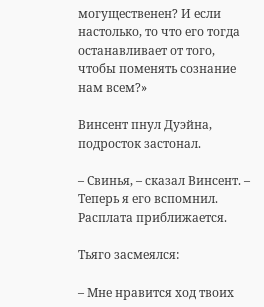могущественен? И если настолько, то что его тогда останавливает от того, чтобы поменять сознание нам всем?»

Винсент пнул Дуэйна, подросток застонал.

– Свинья, – сказал Винсент. – Теперь я его вспомнил. Расплата приближается.

Тьяго засмеялся:

– Мне нравится ход твоих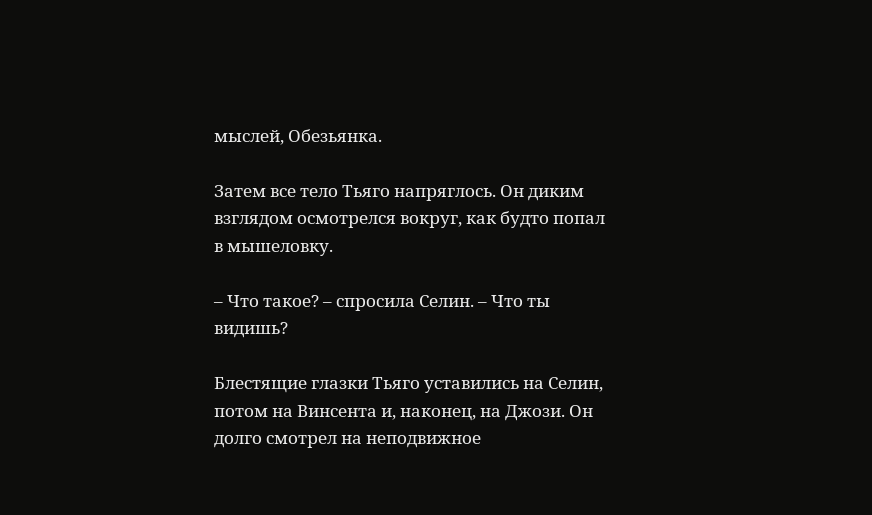мыслей, Обезьянка.

Затем все тело Тьяго напряглось. Он диким взглядом осмотрелся вокруг, как будто попал в мышеловку.

– Что такое? – спросила Селин. – Что ты видишь?

Блестящие глазки Тьяго уставились на Селин, потом на Винсента и, наконец, на Джози. Он долго смотрел на неподвижное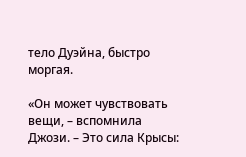тело Дуэйна, быстро моргая.

«Он может чувствовать вещи, – вспомнила Джози. – Это сила Крысы: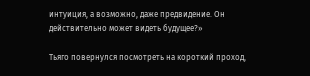интуиция, а возможно, даже предвидение. Он действительно может видеть будущее?»

Тьяго повернулся посмотреть на короткий проход,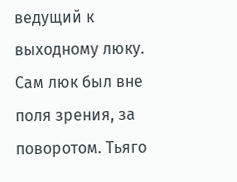ведущий к выходному люку. Сам люк был вне поля зрения, за поворотом. Тьяго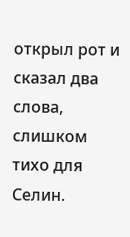открыл рот и сказал два слова, слишком тихо для Селин.